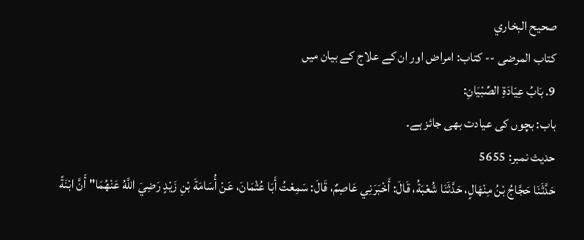صحيح البخاري
كتاب المرضى -- کتاب: امراض اور ان کے علاج کے بیان میں
9. بَابُ عِيَادَةِ الصِّبْيَانِ:
باب: بچوں کی عیادت بھی جائز ہے۔
حدیث نمبر: 5655
حَدَّثَنَا حَجَّاجُ بْنُ مِنْهَالٍ، حَدَّثَنَا شُعْبَةُ، قَالَ: أَخْبَرَنِي عَاصِمٌ، قَالَ: سَمِعْتُ أَبَا عُثْمَانَ، عَنْ أُسَامَةَ بْنِ زَيْدٍ رَضِيَ اللَّهُ عَنْهُمَا" أَنَّ ابْنَةً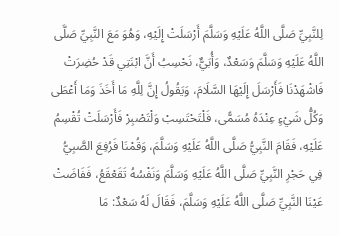لِلنَّبِيِّ صَلَّى اللَّهُ عَلَيْهِ وَسَلَّمَ أَرْسَلَتْ إِلَيْهِ، وَهُوَ مَعَ النَّبِيِّ صَلَّى اللَّهُ عَلَيْهِ وَسَلَّمَ وَسَعْدٌ، وَأُبَيٌّ، نَحْسِبُ أَنَّ ابْنَتِي قَدْ حُضِرَتْ فَاشْهَدْنَا فَأَرْسَلَ إِلَيْهَا السَّلَامَ، وَيَقُولُ إِنَّ لِلَّهِ مَا أَخَذَ وَمَا أَعْطَى وَكُلُّ شَيْءٍ عِنْدَهُ مُسَمًّى، فَلْتَحْتَسِبْ وَلْتَصْبِرْ فَأَرْسَلَتْ تُقْسِمُ عَلَيْهِ، فَقَامَ النَّبِيُّ صَلَّى اللَّهُ عَلَيْهِ وَسَلَّمَ، وَقُمْنَا فَرُفِعَ الصَّبِيُّ فِي حَجْرِ النَّبِيِّ صَلَّى اللَّهُ عَلَيْهِ وَسَلَّمَ وَنَفْسُهُ تَقَعْقَعُ، فَفَاضَتْ عَيْنَا النَّبِيِّ صَلَّى اللَّهُ عَلَيْهِ وَسَلَّمَ، فَقَالَ لَهُ سَعْدٌ: مَا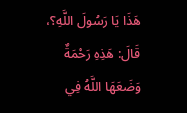هَذَا يَا رَسُولَ اللَّهِ؟، قَالَ: هَذِهِ رَحْمَةٌ وَضَعَهَا اللَّهُ فِي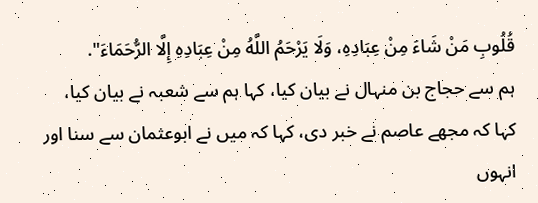قُلُوبِ مَنْ شَاءَ مِنْ عِبَادِهِ، وَلَا يَرْحَمُ اللَّهُ مِنْ عِبَادِهِ إِلَّا الرُّحَمَاءَ".
ہم سے حجاج بن منہال نے بیان کیا، کہا ہم سے شعبہ نے بیان کیا، کہا کہ مجھے عاصم نے خبر دی، کہا کہ میں نے ابوعثمان سے سنا اور انہوں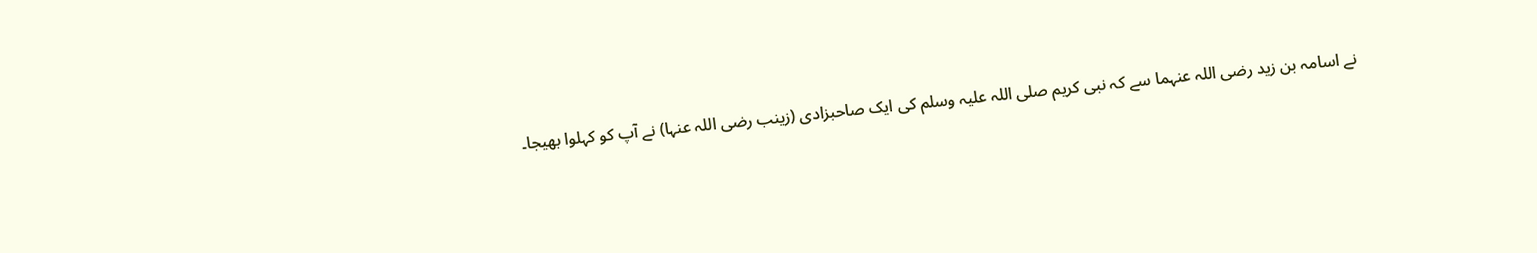نے اسامہ بن زید رضی اللہ عنہما سے کہ نبی کریم صلی اللہ علیہ وسلم کی ایک صاحبزادی (زینب رضی اللہ عنہا) نے آپ کو کہلوا بھیجا۔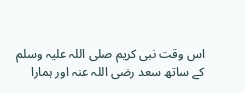اس وقت نبی کریم صلی اللہ علیہ وسلم کے ساتھ سعد رضی اللہ عنہ اور ہمارا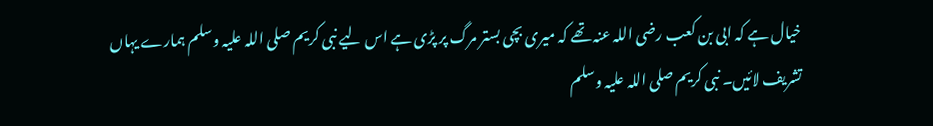خیال ہے کہ ابی بن کعب رضی اللہ عنہ تھے کہ میری بچی بستر مرگ پر پڑی ہے اس لیے نبی کریم صلی اللہ علیہ وسلم ہمارے یہاں تشریف لائیں۔ نبی کریم صلی اللہ علیہ وسلم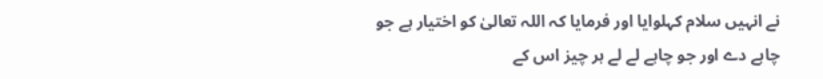نے انہیں سلام کہلوایا اور فرمایا کہ اللہ تعالیٰ کو اختیار ہے جو چاہے دے اور جو چاہے لے لے ہر چیز اس کے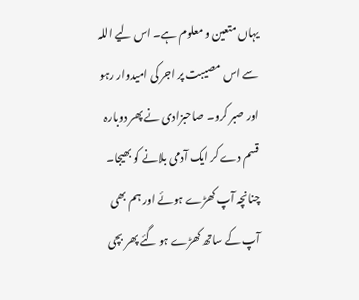یہاں متعین و معلوم ہے۔ اس لیے اللہ سے اس مصیبت پر اجر کی امیدوار رہو اور صبر کرو۔ صاحبزادی نے پھر دوبارہ قسم دے کر ایک آدمی بلانے کو بھیجا۔ چنانچہ آپ کھڑے ہوئے اور ہم بھی آپ کے ساتھ کھڑے ہو گئے پھر بچی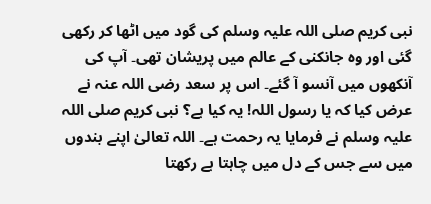نبی کریم صلی اللہ علیہ وسلم کی گود میں اٹھا کر رکھی گئی اور وہ جانکنی کے عالم میں پریشان تھی۔ آپ کی آنکھوں میں آنسو آ گئے۔ اس پر سعد رضی اللہ عنہ نے عرض کیا کہ یا رسول اللہ! یہ کیا ہے؟ نبی کریم صلی اللہ علیہ وسلم نے فرمایا یہ رحمت ہے۔ اللہ تعالیٰ اپنے بندوں میں سے جس کے دل میں چاہتا ہے رکھتا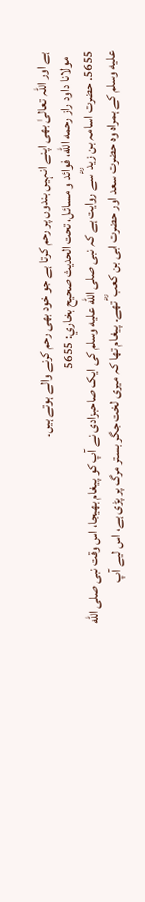ہے اور اللہ تعالیٰ بھی اپنے انہیں بندوں پر رحم کرتا ہے جو خود بھی رحم کرنے والے ہوتے ہیں۔
  مولانا داود راز رحمه الله، فوائد و مسائل، تحت الحديث صحيح بخاري: 5655
5655. حضرت اسامہ بن زید ؓ سے روایت ہے کہ نبی صلى الله عليه وسلم کی ایک صاحبزادی نے آپ کو پیغام بھیجا، اس وقت نبی صلى الله عليه وسلم کے ہمراہ وہ حضرت سعد اور حضرت ابی بن کعب ؓ تھے۔ پیغام تھا کہ میری لخت جگر بستر مرگ پر پڑی ہے، اس لیے آپ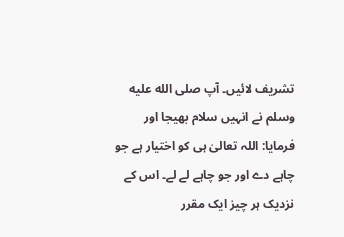تشریف لائیں۔ آپ صلى الله عليه وسلم نے انہیں سلام بھیجا اور فرمایا: اللہ تعالیٰ ہی کو اختیار ہے جو چاہے دے اور جو چاہے لے لے۔ اس کے نزدیک ہر چیز ایک مقرر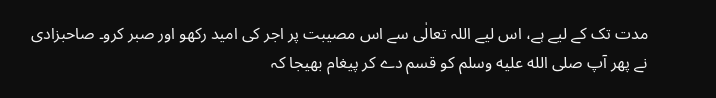مدت تک کے لیے ہے، اس لیے اللہ تعالٰی سے اس مصیبت پر اجر کی امید رکھو اور صبر کرو۔ صاحبزادی نے پھر آپ صلى الله عليه وسلم کو قسم دے کر پیغام بھیجا کہ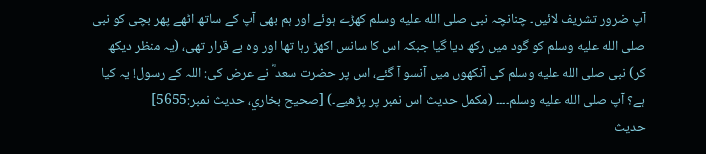آپ ضرور تشریف لائیں۔ چنانچہ نبی صلى الله عليه وسلم کھڑے ہوئے اور ہم بھی آپ کے ساتھ اٹھے پھر بچی کو نبی صلى الله عليه وسلم کو گود میں رکھ دیا گیا جبکہ اس کا سانس اکھڑ رہا تھا اور وہ بے قرار تھی، (یہ منظر دیکھ کر) نبی صلى الله عليه وسلم کی آنکھوں میں آنسو آ گئے، اس پر حضرت سعد ؓ نے عرض کی: اللہ کے رسول! یہ کیا ہے؟ آپ صلى الله عليه وسلم۔۔۔۔ (مکمل حدیث اس نمبر پر پڑھیے۔) [صحيح بخاري، حديث نمبر:5655]
حدیث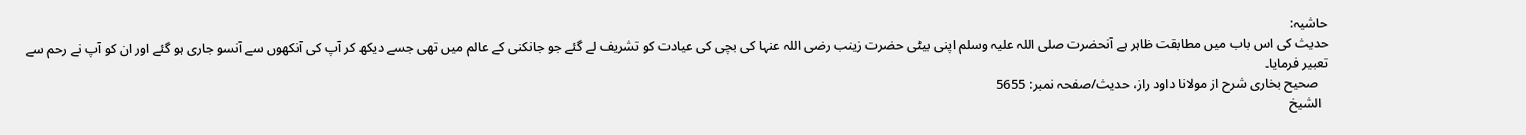حاشیہ:
حدیث كى اس باب میں مطابقت ظاہر ہے آنحضرت صلی اللہ علیہ وسلم اپنی بیٹی حضرت زینب رضی اللہ عنہا کی بچی کی عیادت کو تشریف لے گئے جو جانکنی کے عالم میں تھی جسے دیکھ کر آپ کی آنکھوں سے آنسو جاری ہو گئے اور ان کو آپ نے رحم سے تعبیر فرمایا۔
   صحیح بخاری شرح از مولانا داود راز، حدیث/صفحہ نمبر: 5655
  الشيخ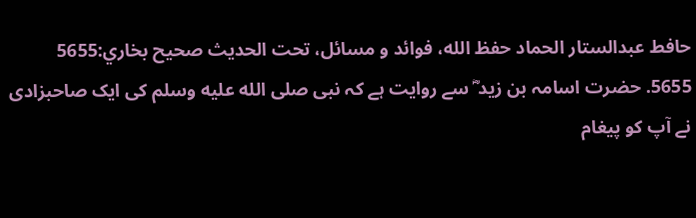حافط عبدالستار الحماد حفظ الله، فوائد و مسائل، تحت الحديث صحيح بخاري:5655
5655. حضرت اسامہ بن زید ؓ سے روایت ہے کہ نبی صلى الله عليه وسلم کی ایک صاحبزادی نے آپ کو پیغام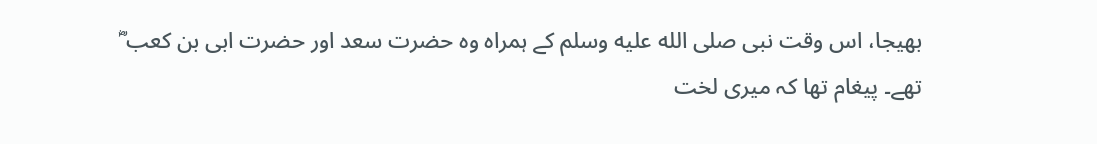بھیجا، اس وقت نبی صلى الله عليه وسلم کے ہمراہ وہ حضرت سعد اور حضرت ابی بن کعب ؓ تھے۔ پیغام تھا کہ میری لخت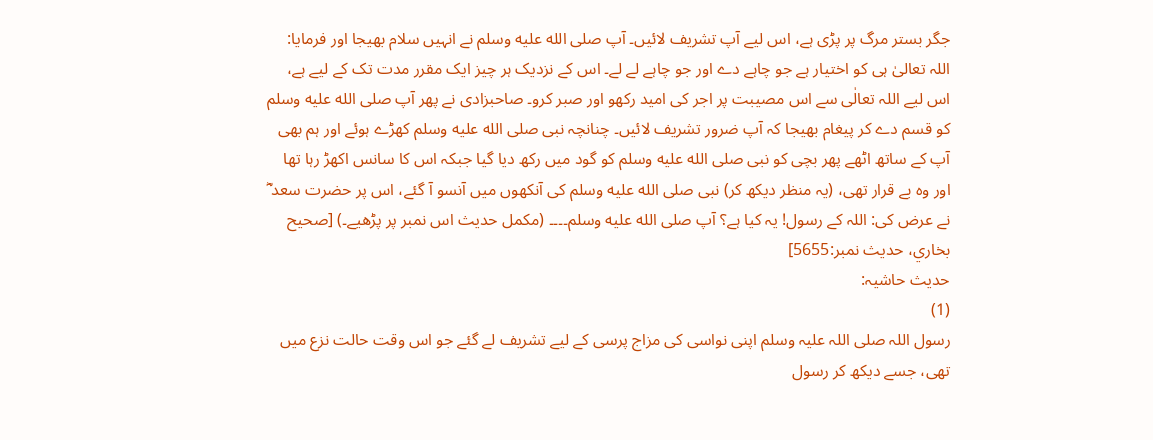جگر بستر مرگ پر پڑی ہے، اس لیے آپ تشریف لائیں۔ آپ صلى الله عليه وسلم نے انہیں سلام بھیجا اور فرمایا: اللہ تعالیٰ ہی کو اختیار ہے جو چاہے دے اور جو چاہے لے لے۔ اس کے نزدیک ہر چیز ایک مقرر مدت تک کے لیے ہے، اس لیے اللہ تعالٰی سے اس مصیبت پر اجر کی امید رکھو اور صبر کرو۔ صاحبزادی نے پھر آپ صلى الله عليه وسلم کو قسم دے کر پیغام بھیجا کہ آپ ضرور تشریف لائیں۔ چنانچہ نبی صلى الله عليه وسلم کھڑے ہوئے اور ہم بھی آپ کے ساتھ اٹھے پھر بچی کو نبی صلى الله عليه وسلم کو گود میں رکھ دیا گیا جبکہ اس کا سانس اکھڑ رہا تھا اور وہ بے قرار تھی، (یہ منظر دیکھ کر) نبی صلى الله عليه وسلم کی آنکھوں میں آنسو آ گئے، اس پر حضرت سعد ؓ نے عرض کی: اللہ کے رسول! یہ کیا ہے؟ آپ صلى الله عليه وسلم۔۔۔۔ (مکمل حدیث اس نمبر پر پڑھیے۔) [صحيح بخاري، حديث نمبر:5655]
حدیث حاشیہ:
(1)
رسول اللہ صلی اللہ علیہ وسلم اپنی نواسی کی مزاج پرسی کے لیے تشریف لے گئے جو اس وقت حالت نزع میں تھی، جسے دیکھ کر رسول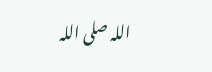اللہ صلی اللہ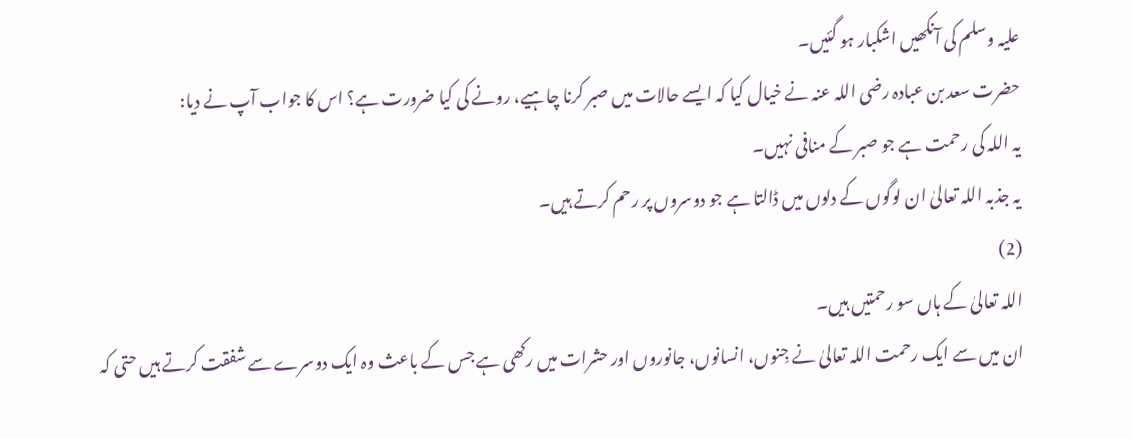علیہ وسلم کی آنکھیں اشکبار ہو گئیں۔
حضرت سعد بن عبادہ رضی اللہ عنہ نے خیال کیا کہ ایسے حالات میں صبر کرنا چاہیے، رونے کی کیا ضرورت ہے؟ اس کا جواب آپ نے دیا:
یہ اللہ کی رحمت ہے جو صبر کے منافی نہیں۔
یہ جذبہ اللہ تعالیٰ ان لوگوں کے دلوں میں ڈالتا ہے جو دوسروں پر رحم کرتے ہیں۔
(2)
اللہ تعالیٰ کے ہاں سو رحمتیں ہیں۔
ان میں سے ایک رحمت اللہ تعالیٰ نے جِنوں، انسانوں، جانوروں اور حشرات میں رکھی ہے جس کے باعث وہ ایک دوسرے سے شفقت کرتے ہیں حتی کہ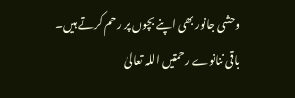وحشی جانور بھی اپنے بچوں پر رحم کرتے ہیں۔
باقی ننانوے رحمتیں اللہ تعالیٰ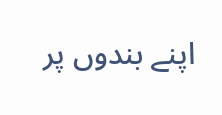اپنے بندوں پر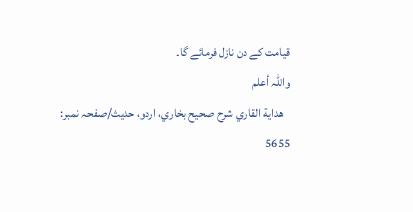قیامت کے دن نازل فرمائے گا۔
واللہ أعلم
   هداية القاري شرح صحيح بخاري، اردو، حدیث/صفحہ نمبر: 5655